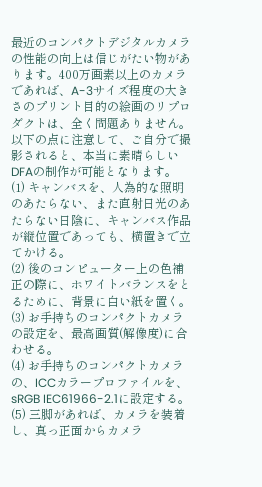最近のコンパクトデジタルカメラの性能の向上は信じがたい物があります。400万画素以上のカメラであれば、A-3サイズ程度の大きさのプリント目的の絵画のリプロダクトは、全く問題ありません。以下の点に注意して、ご自分で撮影されると、本当に素晴らしいDFAの制作が可能となります。
(1) キャンバスを、人為的な照明のあたらない、また直射日光のあたらない日陰に、キャンバス作品が縦位置であっても、横置きで立てかける。
(2) 後のコンピューター上の色補正の際に、ホワイトバランスをとるために、背景に白い紙を置く。
(3) お手持ちのコンパクトカメラの設定を、最高画質(解像度)に合わせる。
(4) お手持ちのコンパクトカメラの、ICCカラープロファイルを、sRGB IEC61966-2.1に設定する。
(5) 三脚があれば、カメラを装着し、真っ正面からカメラ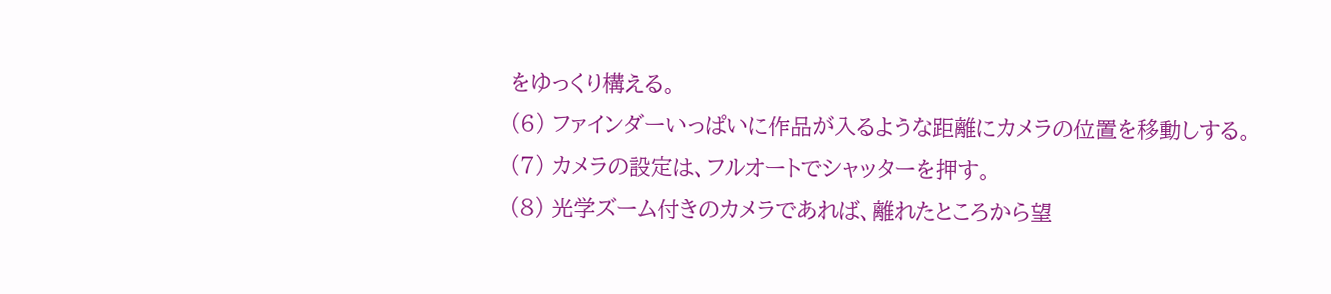をゆっくり構える。
(6) ファインダーいっぱいに作品が入るような距離にカメラの位置を移動しする。
(7) カメラの設定は、フルオートでシャッターを押す。
(8) 光学ズーム付きのカメラであれば、離れたところから望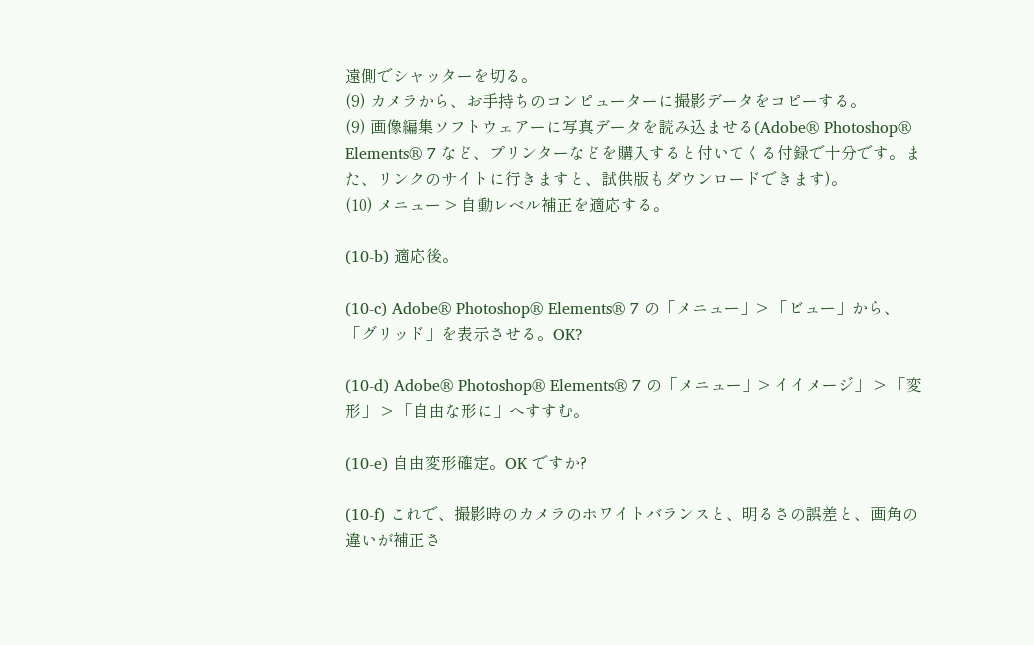遠側でシャッターを切る。
(9) カメラから、お手持ちのコンピューターに撮影データをコピーする。
(9) 画像編集ソフトウェアーに写真データを読み込ませる(Adobe® Photoshop® Elements® 7 など、プリンターなどを購入すると付いてくる付録で十分です。また、リンクのサイトに行きますと、試供版もダウンロードできます)。
(10) メニュー > 自動レベル補正を適応する。

(10-b) 適応後。

(10-c) Adobe® Photoshop® Elements® 7 の「メニュー」> 「ビュー」から、「グリッド」を表示させる。OK?

(10-d) Adobe® Photoshop® Elements® 7 の「メニュー」> イイメージ」 > 「変形」 > 「自由な形に」へすすむ。

(10-e) 自由変形確定。OK ですか?

(10-f) これで、撮影時のカメラのホワイトバランスと、明るさの誤差と、画角の違いが補正さ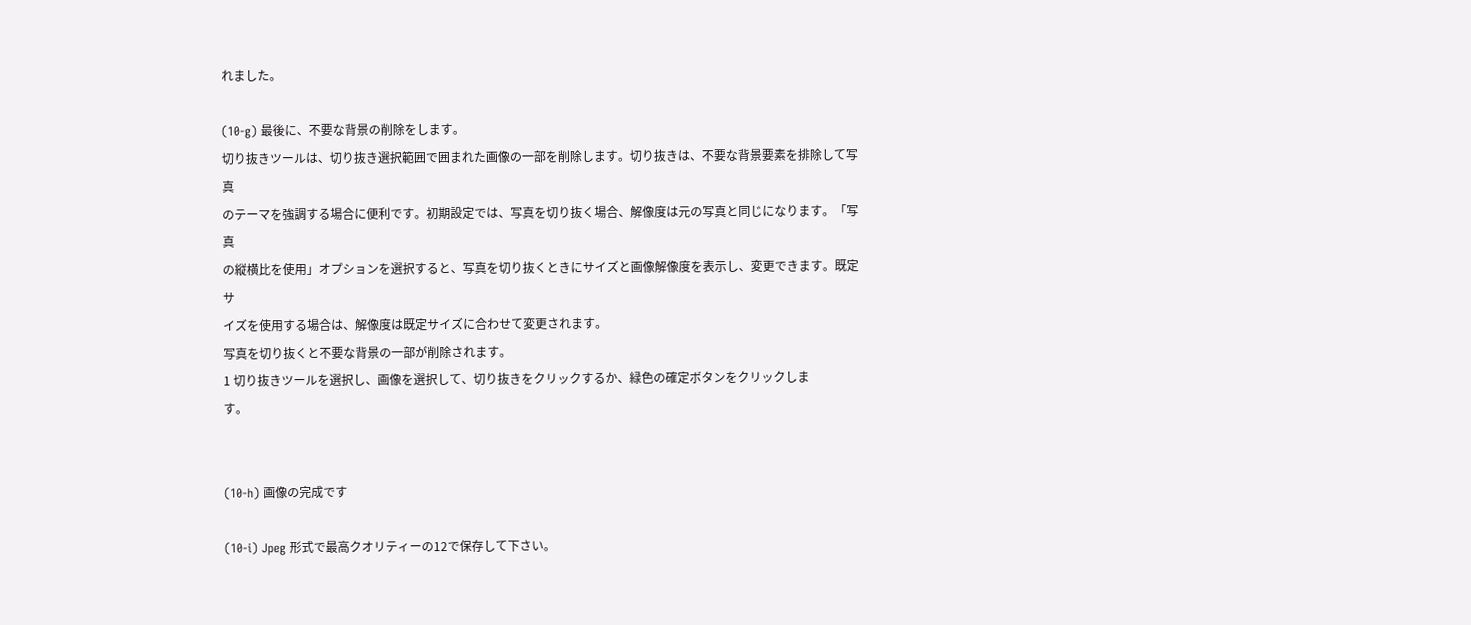れました。

(10-g) 最後に、不要な背景の削除をします。
切り抜きツールは、切り抜き選択範囲で囲まれた画像の一部を削除します。切り抜きは、不要な背景要素を排除して写真
のテーマを強調する場合に便利です。初期設定では、写真を切り抜く場合、解像度は元の写真と同じになります。「写真
の縦横比を使用」オプションを選択すると、写真を切り抜くときにサイズと画像解像度を表示し、変更できます。既定サ
イズを使用する場合は、解像度は既定サイズに合わせて変更されます。
写真を切り抜くと不要な背景の一部が削除されます。
1 切り抜きツールを選択し、画像を選択して、切り抜きをクリックするか、緑色の確定ボタンをクリックしま
す。


(10-h) 画像の完成です

(10-i) Jpeg 形式で最高クオリティーの12で保存して下さい。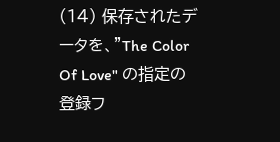(14) 保存されたデータを、"The Color Of Love" の指定の登録フ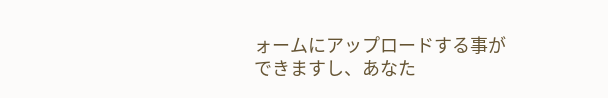ォームにアップロードする事ができますし、あなた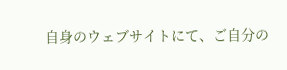自身のウェブサイトにて、ご自分の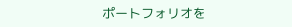ポートフォリオを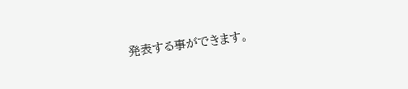発表する事ができます。